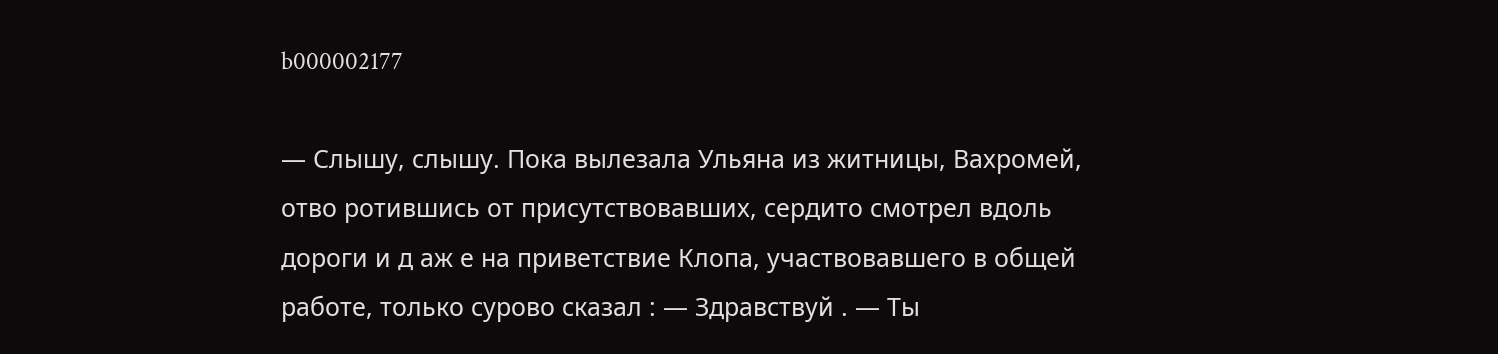b000002177

— Слышу, слышу. Пока вылезала Ульяна из житницы, Вахромей, отво ротившись от присутствовавших, сердито смотрел вдоль дороги и д аж е на приветствие Клопа, участвовавшего в общей работе, только сурово сказал : — Здравствуй . — Ты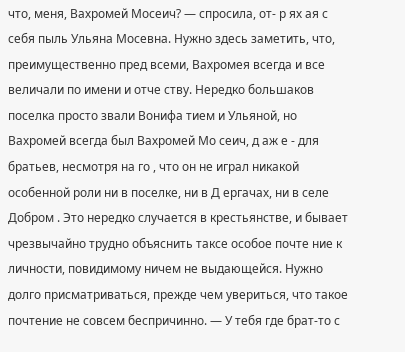что, меня, Вахромей Мосеич? — спросила, от- р ях ая с себя пыль Ульяна Мосевна. Нужно здесь заметить, что, преимущественно пред всеми, Вахромея всегда и все величали по имени и отче ству. Нередко большаков поселка просто звали Вонифа тием и Ульяной, но Вахромей всегда был Вахромей Мо сеич, д аж е - для братьев, несмотря на го , что он не играл никакой особенной роли ни в поселке, ни в Д ергачах, ни в селе Добром . Это нередко случается в крестьянстве, и бывает чрезвычайно трудно объяснить таксе особое почте ние к личности, повидимому ничем не выдающейся. Нужно долго присматриваться, прежде чем увериться, что такое почтение не совсем беспричинно. — У тебя где брат-то с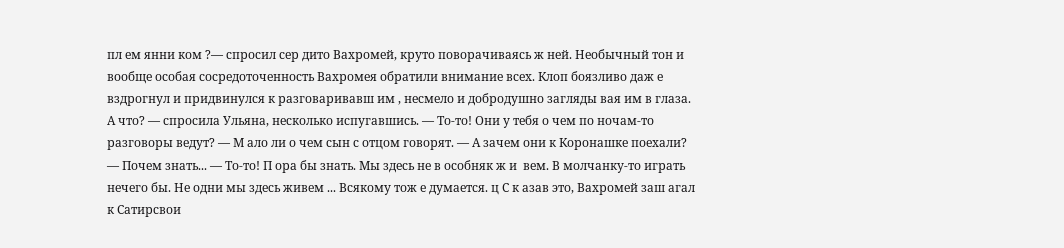пл ем янни ком ?— спросил сер дито Вахромей, круто поворачиваясь ж ней. Необычный тон и вообще особая сосредоточенность Вахромея обратили внимание всех. Клоп боязливо даж е вздрогнул и придвинулся к разговаривавш им , несмело и добродушно загляды вая им в глаза. А что? — спросила Ульяна, несколько испугавшись. — То-то! Они у тебя о чем по ночам-то разговоры ведут? — М ало ли о чем сын с отцом говорят. — А зачем они к Коронашке поехали? — Почем знать... — То-то! П ора бы знать. Мы здесь не в особняк ж и  вем. В молчанку-то играть нечего бы. Не одни мы здесь живем ... Всякому тож е думается. ц С к азав это, Вахромей заш агал к Сатирсвои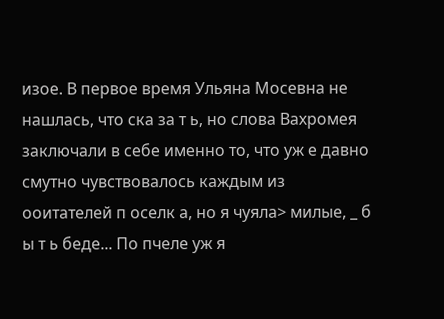изое. В первое время Ульяна Мосевна не нашлась, что ска за т ь, но слова Вахромея заключали в себе именно то, что уж е давно смутно чувствовалось каждым из ооитателей п оселк а, но я чуяла> милые, _ б ы т ь беде... По пчеле уж я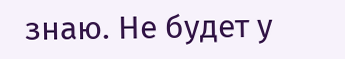знаю. Не будет у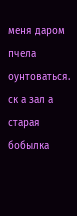меня даром пчела оунтоваться. ск а зал а старая бобылка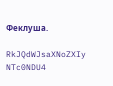Феклуша.

RkJQdWJsaXNoZXIy NTc0NDU4